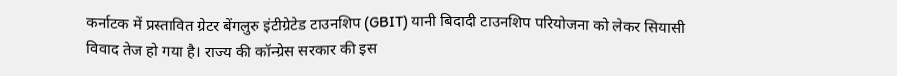कर्नाटक में प्रस्तावित ग्रेटर बेंगलुरु इंटीग्रेटेड टाउनशिप (GBIT) यानी बिदादी टाउनशिप परियोजना को लेकर सियासी विवाद तेज हो गया है। राज्य की कॉन्ग्रेस सरकार की इस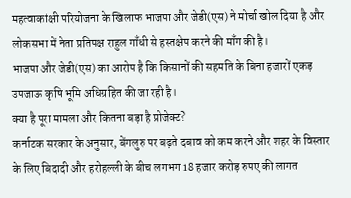महत्वाकांक्षी परियोजना के खिलाफ भाजपा और जेडी(एस) ने मोर्चा खोल दिया है और लोकसभा में नेता प्रतिपक्ष राहुल गाँधी से हस्तक्षेप करने की माँग की है।
भाजपा और जेडी(एस) का आरोप है कि किसानों की सहमति के बिना हजारों एकड़ उपजाऊ कृषि भूमि अधिग्रहित की जा रही है।
क्या है पूरा मामला और कितना बड़ा है प्रोजेक्ट?
कर्नाटक सरकार के अनुसार, बेंगलुरु पर बढ़ते दबाव को कम करने और शहर के विस्तार के लिए बिदादी और हरोहल्ली के बीच लगभग 18 हजार करोड़ रुपए की लागत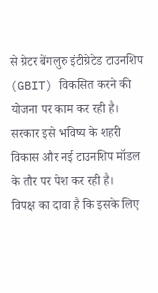से ग्रेटर बेंगलुरु इंटीग्रेटेड टाउनशिप (GBIT) विकसित करने की योजना पर काम कर रही है। सरकार इसे भविष्य के शहरी विकास और नई टाउनशिप मॉडल के तौर पर पेश कर रही है।
विपक्ष का दावा है कि इसके लिए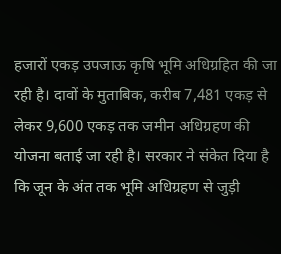हजारों एकड़ उपजाऊ कृषि भूमि अधिग्रहित की जा रही है। दावों के मुताबिक, करीब 7,481 एकड़ से लेकर 9,600 एकड़ तक जमीन अधिग्रहण की योजना बताई जा रही है। सरकार ने संकेत दिया है कि जून के अंत तक भूमि अधिग्रहण से जुड़ी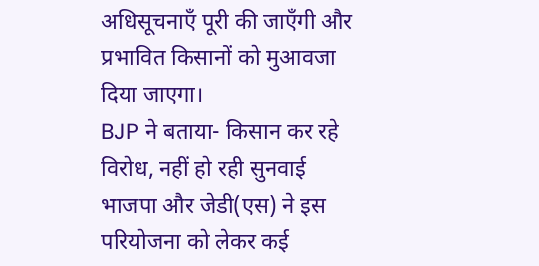अधिसूचनाएँ पूरी की जाएँगी और प्रभावित किसानों को मुआवजा दिया जाएगा।
BJP ने बताया- किसान कर रहे विरोध, नहीं हो रही सुनवाई
भाजपा और जेडी(एस) ने इस परियोजना को लेकर कई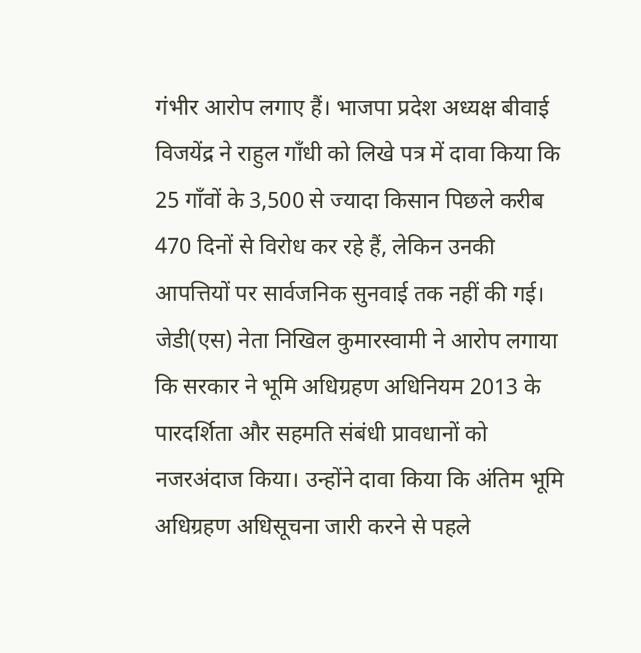गंभीर आरोप लगाए हैं। भाजपा प्रदेश अध्यक्ष बीवाई विजयेंद्र ने राहुल गाँधी को लिखे पत्र में दावा किया कि 25 गाँवों के 3,500 से ज्यादा किसान पिछले करीब 470 दिनों से विरोध कर रहे हैं, लेकिन उनकी आपत्तियों पर सार्वजनिक सुनवाई तक नहीं की गई।
जेडी(एस) नेता निखिल कुमारस्वामी ने आरोप लगाया कि सरकार ने भूमि अधिग्रहण अधिनियम 2013 के पारदर्शिता और सहमति संबंधी प्रावधानों को नजरअंदाज किया। उन्होंने दावा किया कि अंतिम भूमि अधिग्रहण अधिसूचना जारी करने से पहले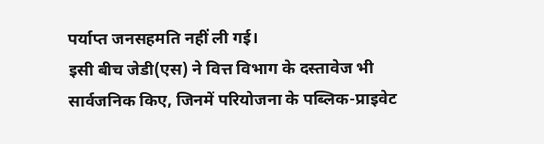पर्याप्त जनसहमति नहीं ली गई।
इसी बीच जेडी(एस) ने वित्त विभाग के दस्तावेज भी सार्वजनिक किए, जिनमें परियोजना के पब्लिक-प्राइवेट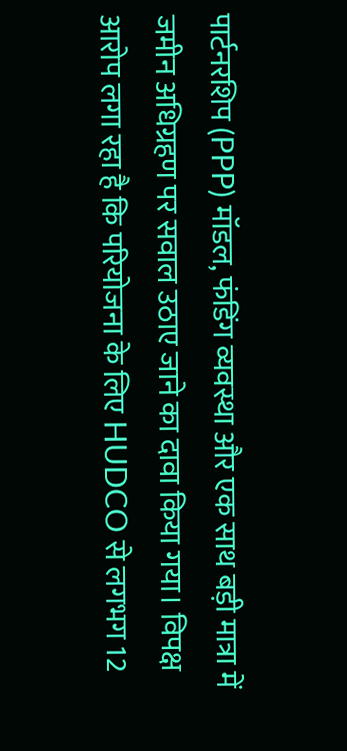पार्टनरशिप (PPP) मॉडल, फंडिंग व्यवस्था और एक साथ बड़ी मात्रा में जमीन अधिग्रहण पर सवाल उठाए जाने का दावा किया गया। विपक्ष आरोप लगा रहा है कि परियोजना के लिए HUDCO से लगभग 12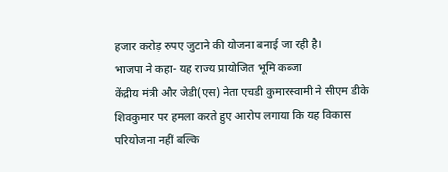हजार करोड़ रुपए जुटाने की योजना बनाई जा रही है।
भाजपा ने कहा- यह राज्य प्रायोजित भूमि कब्जा
केंद्रीय मंत्री और जेडी(एस) नेता एचडी कुमारस्वामी ने सीएम डीके शिवकुमार पर हमला करते हुए आरोप लगाया कि यह विकास परियोजना नहीं बल्कि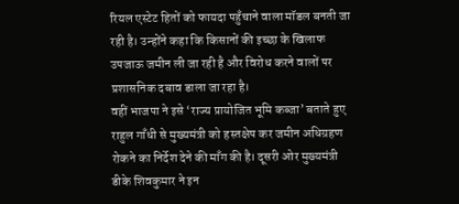रियल एस्टेट हितों को फायदा पहुँचाने वाला मॉडल बनती जा रही है। उन्होंने कहा कि किसानों की इच्छा के खिलाफ उपजाऊ जमीन ली जा रही है और विरोध करने वालों पर प्रशासनिक दबाव डाला जा रहा है।
वहीं भाजपा ने इसे ‘राज्य प्रायोजित भूमि कब्जा’ बताते हुए राहुल गाँधी से मुख्यमंत्री को हस्तक्षेप कर जमीन अधिग्रहण रोकने का निर्देश देने की माँग की है। दूसरी ओर मुख्यमंत्री डीके शिवकुमार ने इन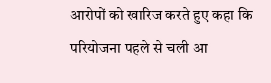आरोपों को खारिज करते हुए कहा कि परियोजना पहले से चली आ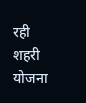रही शहरी योजना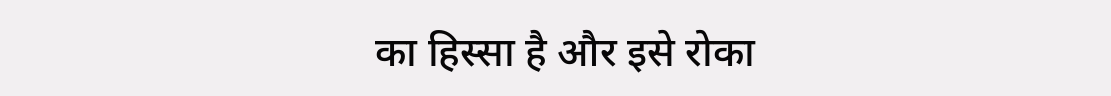का हिस्सा है और इसे रोका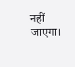नहीं जाएगा।